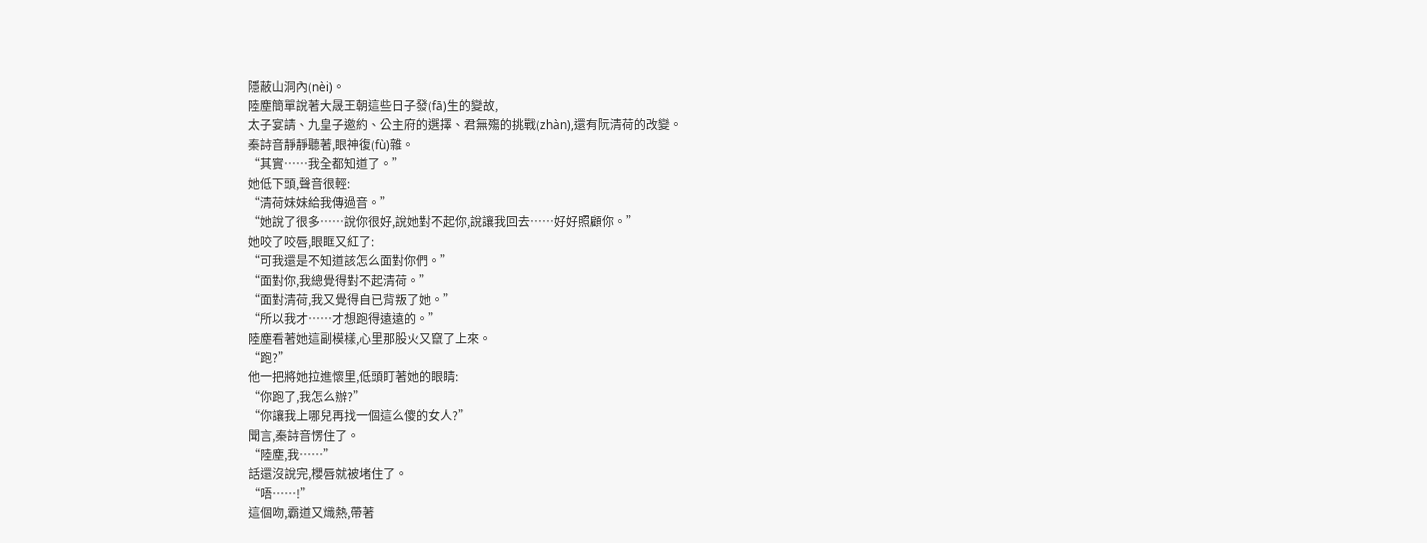隱蔽山洞內(nèi)。
陸塵簡單說著大晟王朝這些日子發(fā)生的變故,
太子宴請、九皇子邀約、公主府的選擇、君無殤的挑戰(zhàn),還有阮清荷的改變。
秦詩音靜靜聽著,眼神復(fù)雜。
“其實……我全都知道了。”
她低下頭,聲音很輕:
“清荷妹妹給我傳過音。”
“她說了很多……說你很好,說她對不起你,說讓我回去……好好照顧你。”
她咬了咬唇,眼眶又紅了:
“可我還是不知道該怎么面對你們。”
“面對你,我總覺得對不起清荷。”
“面對清荷,我又覺得自已背叛了她。”
“所以我才……才想跑得遠遠的。”
陸塵看著她這副模樣,心里那股火又竄了上來。
“跑?”
他一把將她拉進懷里,低頭盯著她的眼睛:
“你跑了,我怎么辦?”
“你讓我上哪兒再找一個這么傻的女人?”
聞言,秦詩音愣住了。
“陸塵,我……”
話還沒說完,櫻唇就被堵住了。
“唔……!”
這個吻,霸道又熾熱,帶著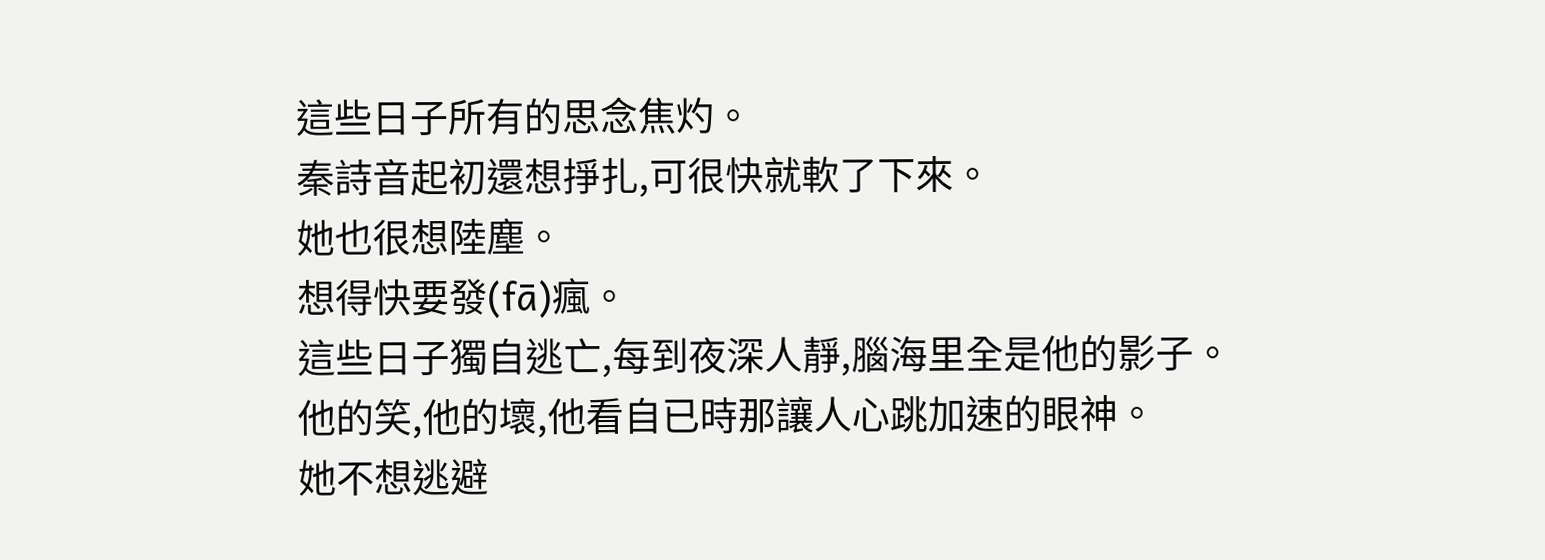這些日子所有的思念焦灼。
秦詩音起初還想掙扎,可很快就軟了下來。
她也很想陸塵。
想得快要發(fā)瘋。
這些日子獨自逃亡,每到夜深人靜,腦海里全是他的影子。
他的笑,他的壞,他看自已時那讓人心跳加速的眼神。
她不想逃避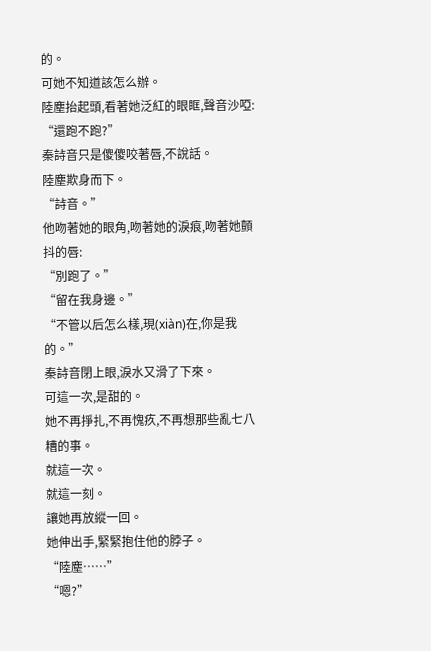的。
可她不知道該怎么辦。
陸塵抬起頭,看著她泛紅的眼眶,聲音沙啞:
“還跑不跑?”
秦詩音只是傻傻咬著唇,不說話。
陸塵欺身而下。
“詩音。”
他吻著她的眼角,吻著她的淚痕,吻著她顫抖的唇:
“別跑了。”
“留在我身邊。”
“不管以后怎么樣,現(xiàn)在,你是我的。”
秦詩音閉上眼,淚水又滑了下來。
可這一次,是甜的。
她不再掙扎,不再愧疚,不再想那些亂七八糟的事。
就這一次。
就這一刻。
讓她再放縱一回。
她伸出手,緊緊抱住他的脖子。
“陸塵……”
“嗯?”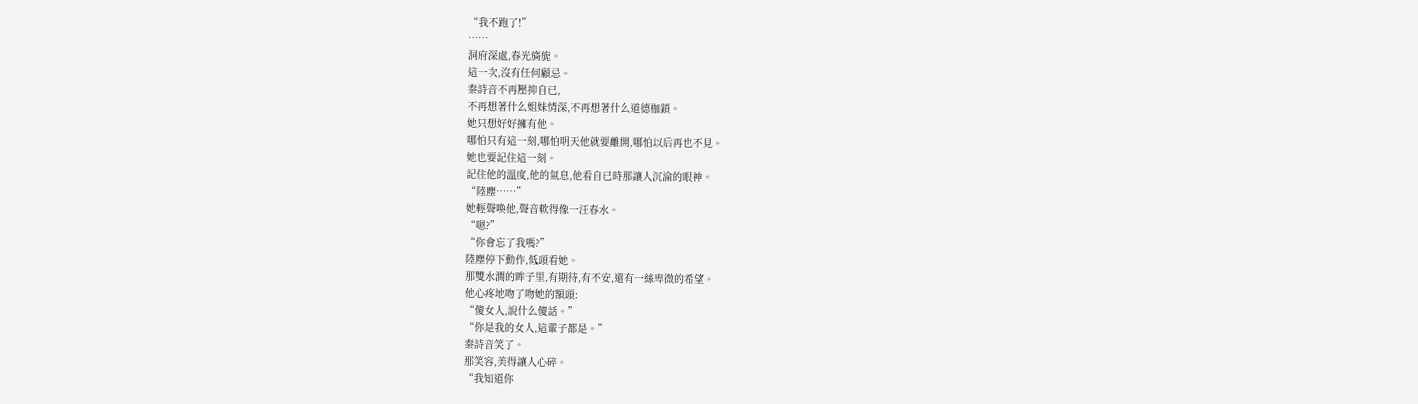“我不跑了!”
……
洞府深處,春光旖旎。
這一次,沒有任何顧忌。
秦詩音不再壓抑自已,
不再想著什么姐妹情深,不再想著什么道德枷鎖。
她只想好好擁有他。
哪怕只有這一刻,哪怕明天他就要離開,哪怕以后再也不見。
她也要記住這一刻。
記住他的溫度,他的氣息,他看自已時那讓人沉淪的眼神。
“陸塵……”
她輕聲喚他,聲音軟得像一汪春水。
“嗯?”
“你會忘了我嗎?”
陸塵停下動作,低頭看她。
那雙水潤的眸子里,有期待,有不安,還有一絲卑微的希望。
他心疼地吻了吻她的額頭:
“傻女人,說什么傻話。”
“你是我的女人,這輩子都是。”
秦詩音笑了。
那笑容,美得讓人心碎。
“我知道你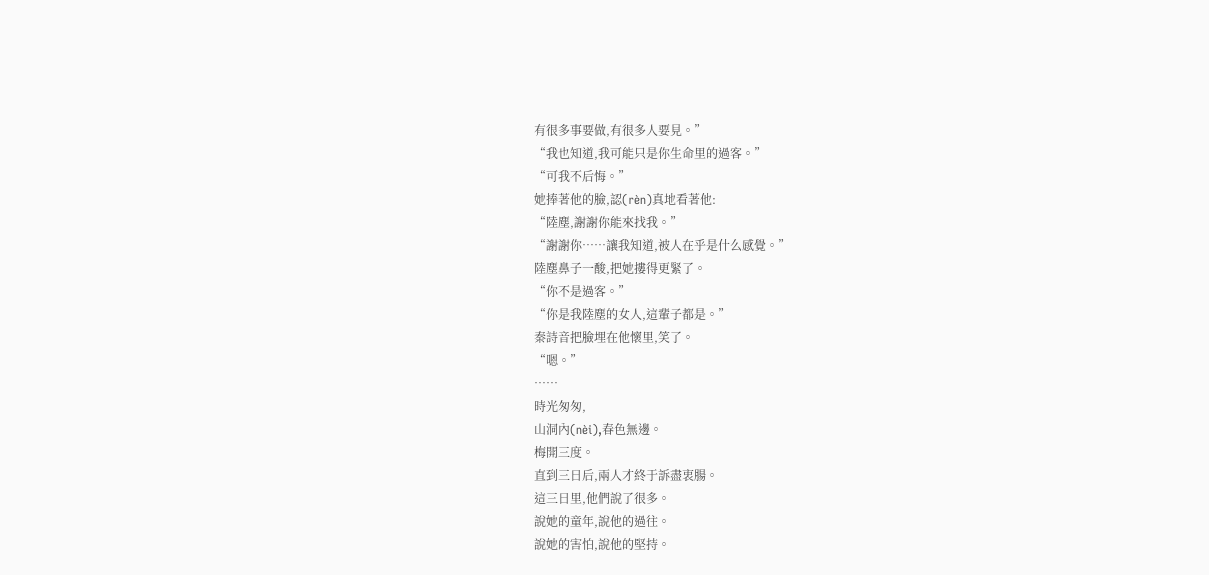有很多事要做,有很多人要見。”
“我也知道,我可能只是你生命里的過客。”
“可我不后悔。”
她捧著他的臉,認(rèn)真地看著他:
“陸塵,謝謝你能來找我。”
“謝謝你……讓我知道,被人在乎是什么感覺。”
陸塵鼻子一酸,把她摟得更緊了。
“你不是過客。”
“你是我陸塵的女人,這輩子都是。”
秦詩音把臉埋在他懷里,笑了。
“嗯。”
……
時光匆匆,
山洞內(nèi),春色無邊。
梅開三度。
直到三日后,兩人才終于訴盡衷腸。
這三日里,他們說了很多。
說她的童年,說他的過往。
說她的害怕,說他的堅持。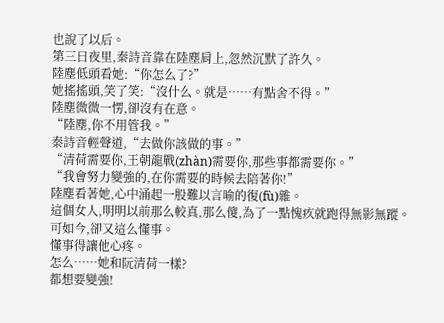也說了以后。
第三日夜里,秦詩音靠在陸塵肩上,忽然沉默了許久。
陸塵低頭看她:“你怎么了?”
她搖搖頭,笑了笑:“沒什么。就是……有點舍不得。”
陸塵微微一愣,卻沒有在意。
“陸塵,你不用管我。”
秦詩音輕聲道,“去做你該做的事。”
“清荷需要你,王朝龍戰(zhàn)需要你,那些事都需要你。”
“我會努力變強的,在你需要的時候去陪著你!”
陸塵看著她,心中涌起一股難以言喻的復(fù)雜。
這個女人,明明以前那么較真,那么傻,為了一點愧疚就跑得無影無蹤。
可如今,卻又這么懂事。
懂事得讓他心疼。
怎么……她和阮清荷一樣?
都想要變強!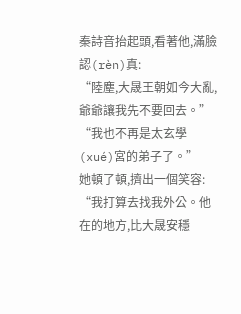秦詩音抬起頭,看著他,滿臉認(rèn)真:
“陸塵,大晟王朝如今大亂,爺爺讓我先不要回去。”
“我也不再是太玄學(xué)宮的弟子了。”
她頓了頓,擠出一個笑容:
“我打算去找我外公。他在的地方,比大晟安穩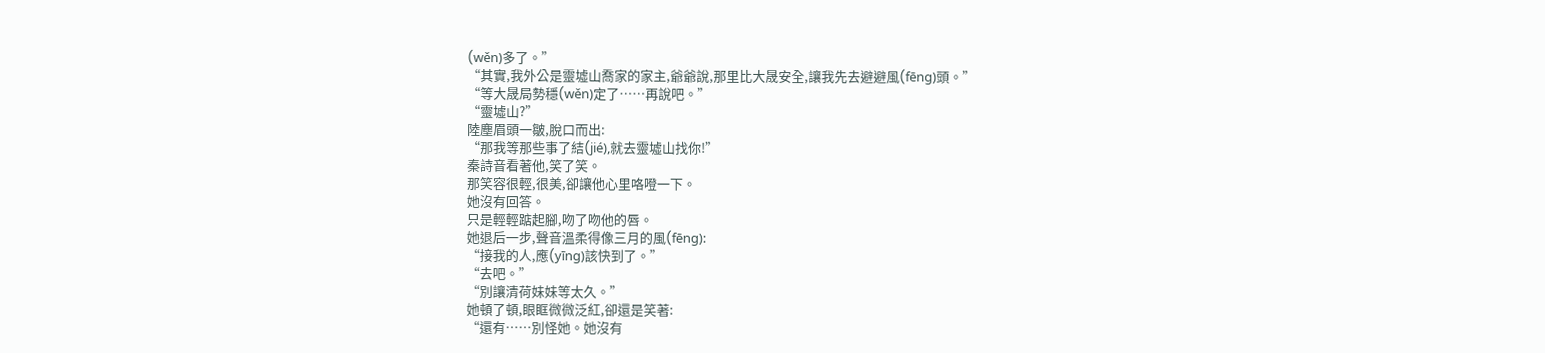(wěn)多了。”
“其實,我外公是靈墟山喬家的家主,爺爺說,那里比大晟安全,讓我先去避避風(fēng)頭。”
“等大晟局勢穩(wěn)定了……再說吧。”
“靈墟山?”
陸塵眉頭一皺,脫口而出:
“那我等那些事了結(jié),就去靈墟山找你!”
秦詩音看著他,笑了笑。
那笑容很輕,很美,卻讓他心里咯噔一下。
她沒有回答。
只是輕輕踮起腳,吻了吻他的唇。
她退后一步,聲音溫柔得像三月的風(fēng):
“接我的人,應(yīng)該快到了。”
“去吧。”
“別讓清荷妹妹等太久。”
她頓了頓,眼眶微微泛紅,卻還是笑著:
“還有……別怪她。她沒有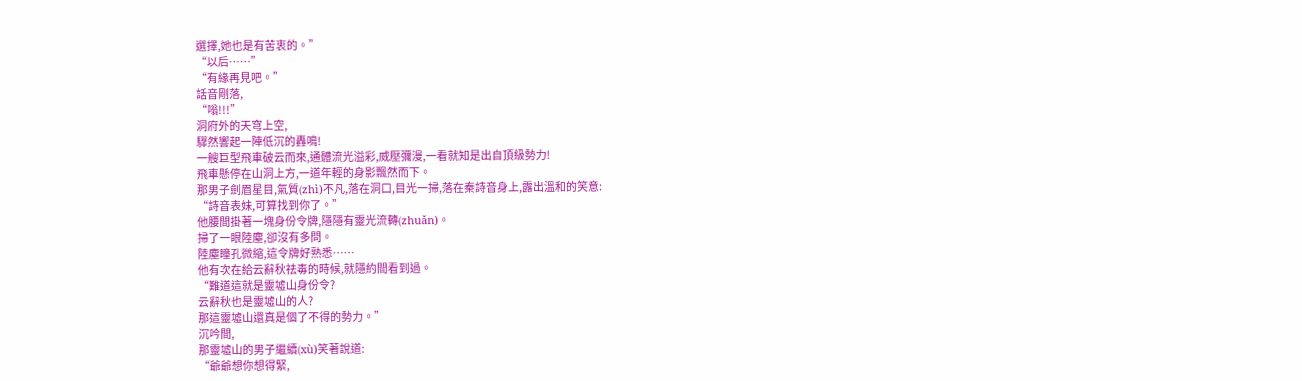選擇,她也是有苦衷的。”
“以后……”
“有緣再見吧。”
話音剛落,
“嗡!!!”
洞府外的天穹上空,
驟然響起一陣低沉的轟鳴!
一艘巨型飛車破云而來,通體流光溢彩,威壓彌漫,一看就知是出自頂級勢力!
飛車懸停在山洞上方,一道年輕的身影飄然而下。
那男子劍眉星目,氣質(zhì)不凡,落在洞口,目光一掃,落在秦詩音身上,露出溫和的笑意:
“詩音表妹,可算找到你了。”
他腰間掛著一塊身份令牌,隱隱有靈光流轉(zhuǎn)。
掃了一眼陸塵,卻沒有多問。
陸塵瞳孔微縮,這令牌好熟悉……
他有次在給云辭秋祛毒的時候,就隱約間看到過。
“難道這就是靈墟山身份令?
云辭秋也是靈墟山的人?
那這靈墟山還真是個了不得的勢力。”
沉吟間,
那靈墟山的男子繼續(xù)笑著說道:
“爺爺想你想得緊,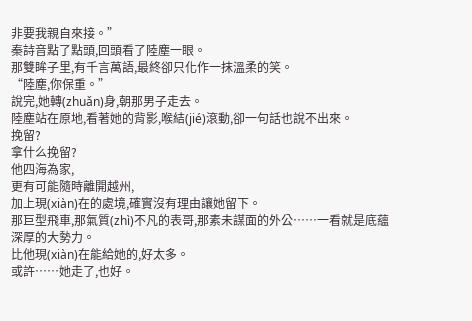非要我親自來接。”
秦詩音點了點頭,回頭看了陸塵一眼。
那雙眸子里,有千言萬語,最終卻只化作一抹溫柔的笑。
“陸塵,你保重。”
說完,她轉(zhuǎn)身,朝那男子走去。
陸塵站在原地,看著她的背影,喉結(jié)滾動,卻一句話也說不出來。
挽留?
拿什么挽留?
他四海為家,
更有可能隨時離開越州,
加上現(xiàn)在的處境,確實沒有理由讓她留下。
那巨型飛車,那氣質(zhì)不凡的表哥,那素未謀面的外公……一看就是底蘊深厚的大勢力。
比他現(xiàn)在能給她的,好太多。
或許……她走了,也好。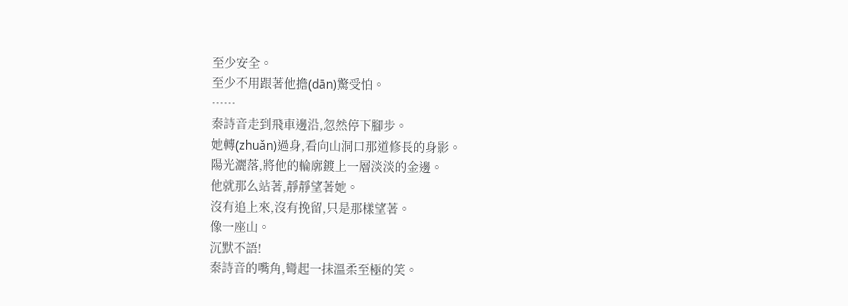至少安全。
至少不用跟著他擔(dān)驚受怕。
……
秦詩音走到飛車邊沿,忽然停下腳步。
她轉(zhuǎn)過身,看向山洞口那道修長的身影。
陽光灑落,將他的輪廓鍍上一層淡淡的金邊。
他就那么站著,靜靜望著她。
沒有追上來,沒有挽留,只是那樣望著。
像一座山。
沉默不語!
秦詩音的嘴角,彎起一抹溫柔至極的笑。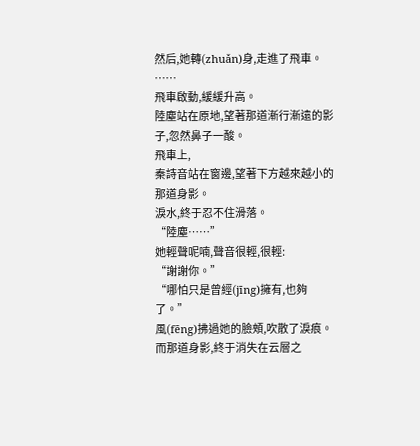然后,她轉(zhuǎn)身,走進了飛車。
……
飛車啟動,緩緩升高。
陸塵站在原地,望著那道漸行漸遠的影子,忽然鼻子一酸。
飛車上,
秦詩音站在窗邊,望著下方越來越小的那道身影。
淚水,終于忍不住滑落。
“陸塵……”
她輕聲呢喃,聲音很輕,很輕:
“謝謝你。”
“哪怕只是曾經(jīng)擁有,也夠了。”
風(fēng)拂過她的臉頰,吹散了淚痕。
而那道身影,終于消失在云層之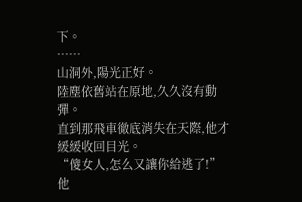下。
……
山洞外,陽光正好。
陸塵依舊站在原地,久久沒有動彈。
直到那飛車徹底消失在天際,他才緩緩收回目光。
“傻女人,怎么又讓你給逃了!”
他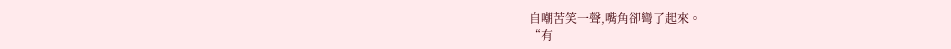自嘲苦笑一聲,嘴角卻彎了起來。
“有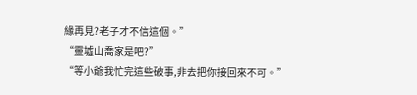緣再見?老子才不信這個。”
“靈墟山喬家是吧?”
“等小爺我忙完這些破事,非去把你接回來不可。”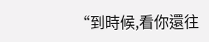“到時候,看你還往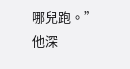哪兒跑。”
他深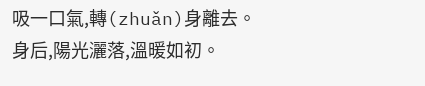吸一口氣,轉(zhuǎn)身離去。
身后,陽光灑落,溫暖如初。